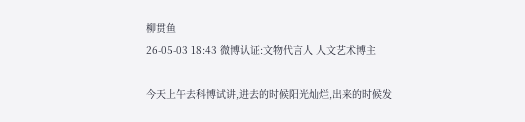柳贯鱼
26-05-03 18:43 微博认证:文物代言人 人文艺术博主

今天上午去科博试讲,进去的时候阳光灿烂,出来的时候发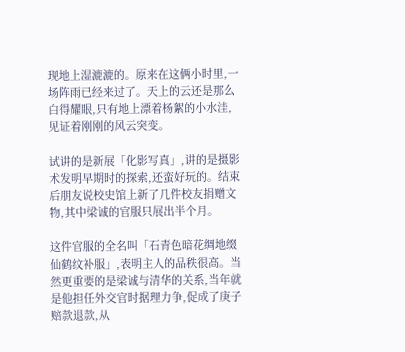现地上湿漉漉的。原来在这俩小时里,一场阵雨已经来过了。天上的云还是那么白得耀眼,只有地上漂着杨絮的小水洼,见证着刚刚的风云突变。

试讲的是新展「化影写真」,讲的是摄影术发明早期时的探索,还蛮好玩的。结束后朋友说校史馆上新了几件校友捐赠文物,其中梁诚的官服只展出半个月。

这件官服的全名叫「石青色暗花绸地缀仙鹤纹补服」,表明主人的品秩很高。当然更重要的是梁诚与清华的关系,当年就是他担任外交官时据理力争,促成了庚子赔款退款,从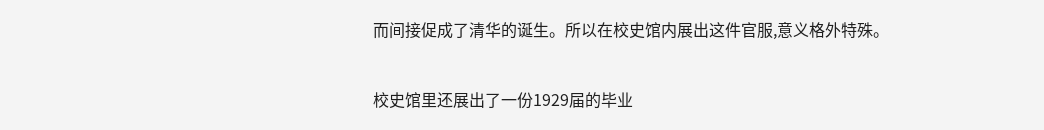而间接促成了清华的诞生。所以在校史馆内展出这件官服,意义格外特殊。

校史馆里还展出了一份1929届的毕业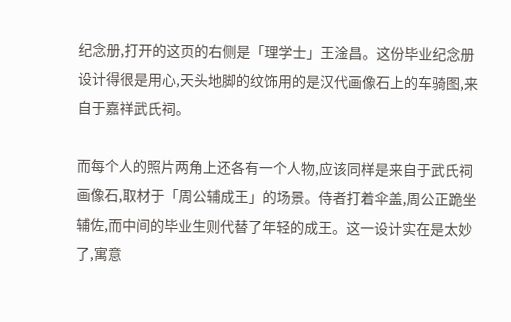纪念册,打开的这页的右侧是「理学士」王淦昌。这份毕业纪念册设计得很是用心,天头地脚的纹饰用的是汉代画像石上的车骑图,来自于嘉祥武氏祠。

而每个人的照片两角上还各有一个人物,应该同样是来自于武氏祠画像石,取材于「周公辅成王」的场景。侍者打着伞盖,周公正跪坐辅佐,而中间的毕业生则代替了年轻的成王。这一设计实在是太妙了,寓意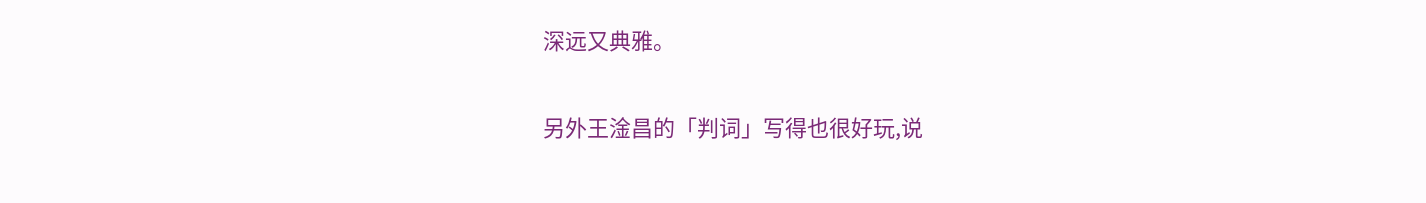深远又典雅。

另外王淦昌的「判词」写得也很好玩,说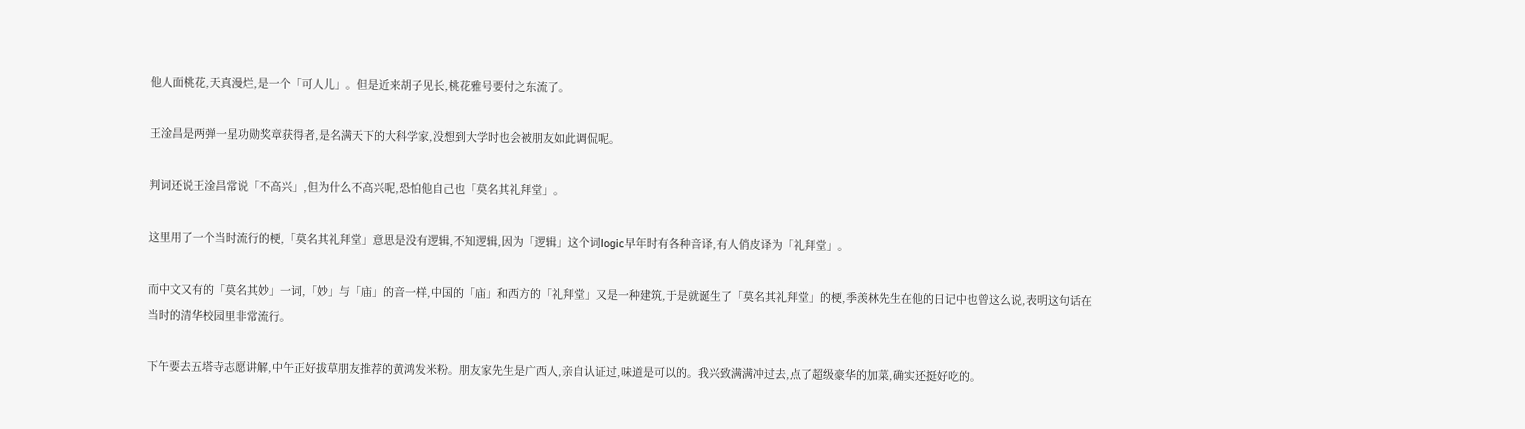他人面桃花,天真漫烂,是一个「可人儿」。但是近来胡子见长,桃花雅号要付之东流了。

王淦昌是两弹一星功勋奖章获得者,是名满天下的大科学家,没想到大学时也会被朋友如此调侃呢。

判词还说王淦昌常说「不高兴」,但为什么不高兴呢,恐怕他自己也「莫名其礼拜堂」。

这里用了一个当时流行的梗,「莫名其礼拜堂」意思是没有逻辑,不知逻辑,因为「逻辑」这个词logic早年时有各种音译,有人俏皮译为「礼拜堂」。

而中文又有的「莫名其妙」一词,「妙」与「庙」的音一样,中国的「庙」和西方的「礼拜堂」又是一种建筑,于是就诞生了「莫名其礼拜堂」的梗,季羡林先生在他的日记中也曾这么说,表明这句话在当时的清华校园里非常流行。

下午要去五塔寺志愿讲解,中午正好拔草朋友推荐的黄鸿发米粉。朋友家先生是广西人,亲自认证过,味道是可以的。我兴致满满冲过去,点了超级豪华的加菜,确实还挺好吃的。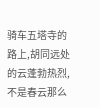骑车五塔寺的路上,胡同远处的云蓬勃热烈,不是春云那么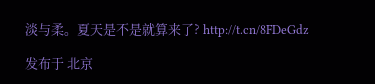淡与柔。夏天是不是就算来了? http://t.cn/8FDeGdz

发布于 北京